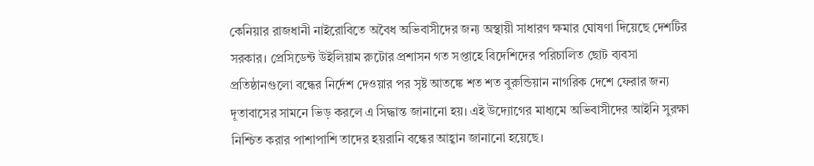কেনিয়ার রাজধানী নাইরোবিতে অবৈধ অভিবাসীদের জন্য অস্থায়ী সাধারণ ক্ষমার ঘোষণা দিয়েছে দেশটির সরকার। প্রেসিডেন্ট উইলিয়াম রুটোর প্রশাসন গত সপ্তাহে বিদেশিদের পরিচালিত ছোট ব্যবসা প্রতিষ্ঠানগুলো বন্ধের নির্দেশ দেওয়ার পর সৃষ্ট আতঙ্কে শত শত বুরুন্ডিয়ান নাগরিক দেশে ফেরার জন্য দূতাবাসের সামনে ভিড় করলে এ সিদ্ধান্ত জানানো হয়। এই উদ্যোগের মাধ্যমে অভিবাসীদের আইনি সুরক্ষা নিশ্চিত করার পাশাপাশি তাদের হয়রানি বন্ধের আহ্বান জানানো হয়েছে।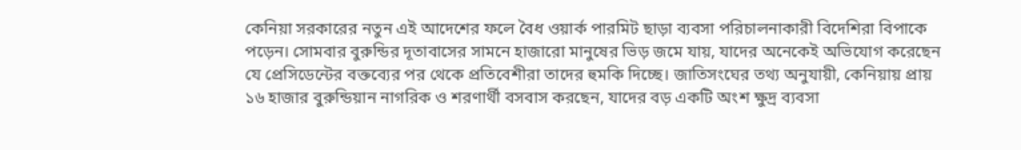কেনিয়া সরকারের নতুন এই আদেশের ফলে বৈধ ওয়ার্ক পারমিট ছাড়া ব্যবসা পরিচালনাকারী বিদেশিরা বিপাকে পড়েন। সোমবার বুরুন্ডির দূতাবাসের সামনে হাজারো মানুষের ভিড় জমে যায়, যাদের অনেকেই অভিযোগ করেছেন যে প্রেসিডেন্টের বক্তব্যের পর থেকে প্রতিবেশীরা তাদের হুমকি দিচ্ছে। জাতিসংঘের তথ্য অনুযায়ী, কেনিয়ায় প্রায় ১৬ হাজার বুরুন্ডিয়ান নাগরিক ও শরণার্থী বসবাস করছেন, যাদের বড় একটি অংশ ক্ষুদ্র ব্যবসা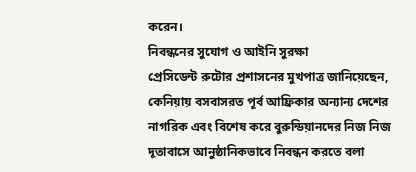করেন।
নিবন্ধনের সুযোগ ও আইনি সুরক্ষা
প্রেসিডেন্ট রুটোর প্রশাসনের মুখপাত্র জানিয়েছেন, কেনিয়ায় বসবাসরত পূর্ব আফ্রিকার অন্যান্য দেশের নাগরিক এবং বিশেষ করে বুরুন্ডিয়ানদের নিজ নিজ দূতাবাসে আনুষ্ঠানিকভাবে নিবন্ধন করতে বলা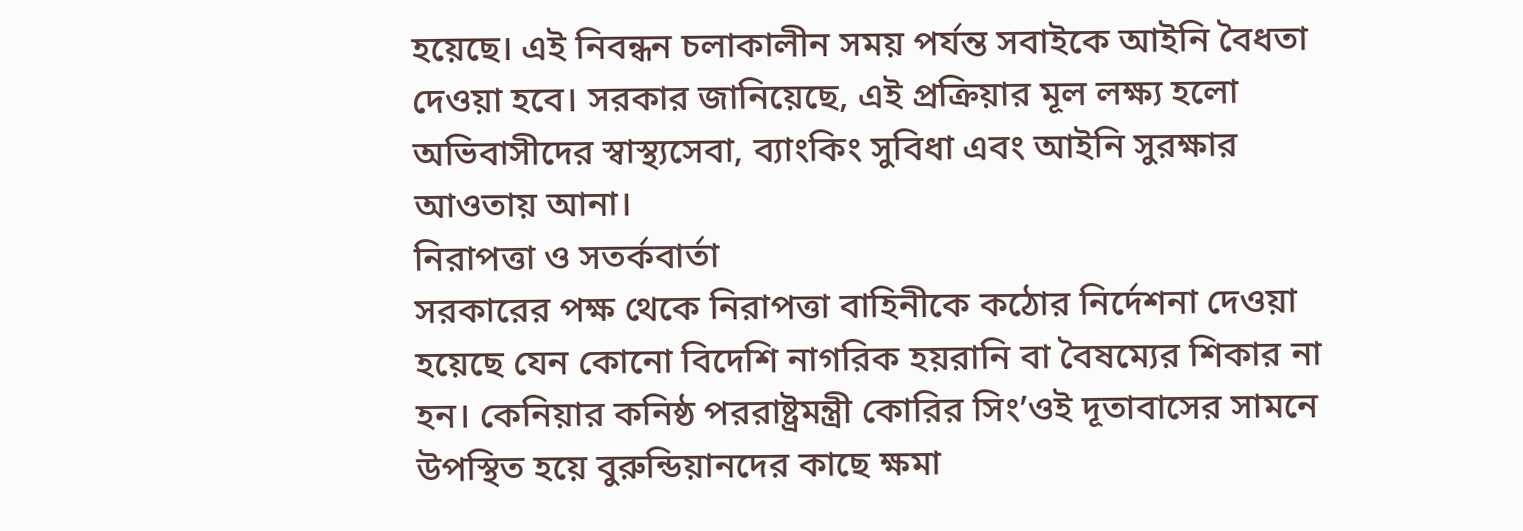হয়েছে। এই নিবন্ধন চলাকালীন সময় পর্যন্ত সবাইকে আইনি বৈধতা দেওয়া হবে। সরকার জানিয়েছে, এই প্রক্রিয়ার মূল লক্ষ্য হলো অভিবাসীদের স্বাস্থ্যসেবা, ব্যাংকিং সুবিধা এবং আইনি সুরক্ষার আওতায় আনা।
নিরাপত্তা ও সতর্কবার্তা
সরকারের পক্ষ থেকে নিরাপত্তা বাহিনীকে কঠোর নির্দেশনা দেওয়া হয়েছে যেন কোনো বিদেশি নাগরিক হয়রানি বা বৈষম্যের শিকার না হন। কেনিয়ার কনিষ্ঠ পররাষ্ট্রমন্ত্রী কোরির সিং’ওই দূতাবাসের সামনে উপস্থিত হয়ে বুরুন্ডিয়ানদের কাছে ক্ষমা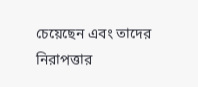চেয়েছেন এবং তাদের নিরাপত্তার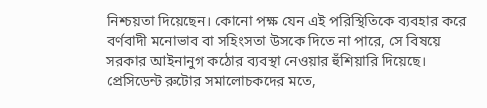নিশ্চয়তা দিয়েছেন। কোনো পক্ষ যেন এই পরিস্থিতিকে ব্যবহার করে বর্ণবাদী মনোভাব বা সহিংসতা উসকে দিতে না পারে, সে বিষয়ে সরকার আইনানুগ কঠোর ব্যবস্থা নেওয়ার হুঁশিয়ারি দিয়েছে।
প্রেসিডেন্ট রুটোর সমালোচকদের মতে,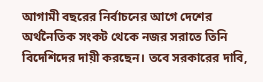আগামী বছরের নির্বাচনের আগে দেশের অর্থনৈতিক সংকট থেকে নজর সরাতে তিনি বিদেশিদের দায়ী করছেন। তবে সরকারের দাবি,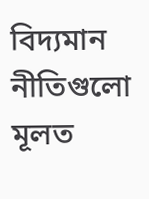বিদ্যমান নীতিগুলো মূলত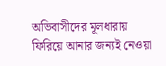অভিবাসীদের মূলধারায় ফিরিয়ে আনার জন্যই নেওয়া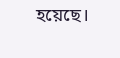হয়েছে।